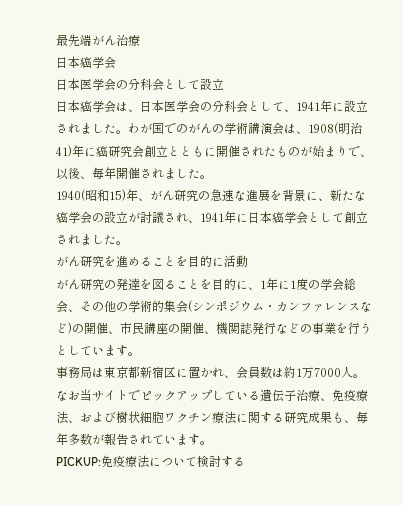最先端がん治療
日本癌学会
日本医学会の分科会として設立
日本癌学会は、日本医学会の分科会として、1941年に設立されました。わが国でのがんの学術講演会は、1908(明治41)年に癌研究会創立とともに開催されたものが始まりで、以後、毎年開催されました。
1940(昭和15)年、がん研究の急速な進展を背景に、新たな癌学会の設立が討議され、1941年に日本癌学会として創立されました。
がん研究を進めることを目的に活動
がん研究の発達を図ることを目的に、1年に1度の学会総会、その他の学術的集会(シンポジウム・カンファレンスなど)の開催、市民講座の開催、機関誌発行などの事業を行うとしています。
事務局は東京都新宿区に置かれ、会員数は約1万7000人。
なお当サイトでピックアップしている遺伝子治療、免疫療法、および樹状細胞ワクチン療法に関する研究成果も、毎年多数が報告されています。
PICKUP:免疫療法について検討する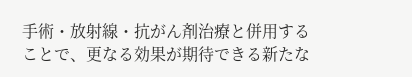手術・放射線・抗がん剤治療と併用することで、更なる効果が期待できる新たな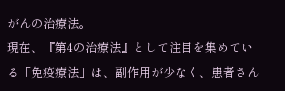がんの治療法。
現在、『第4の治療法』として注目を集めている「免疫療法」は、副作用が少なく、患者さん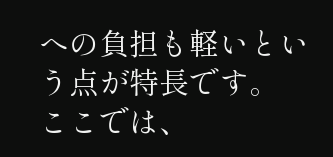への負担も軽いという点が特長です。
ここでは、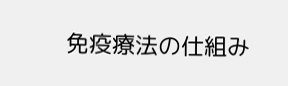免疫療法の仕組み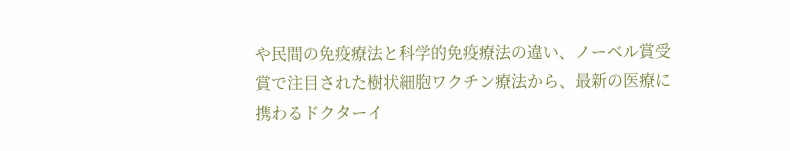や民間の免疫療法と科学的免疫療法の違い、ノーベル賞受賞で注目された樹状細胞ワクチン療法から、最新の医療に携わるドクターイ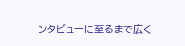ンタビューに至るまで広く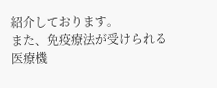紹介しております。
また、免疫療法が受けられる医療機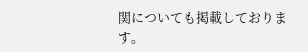関についても掲載しております。